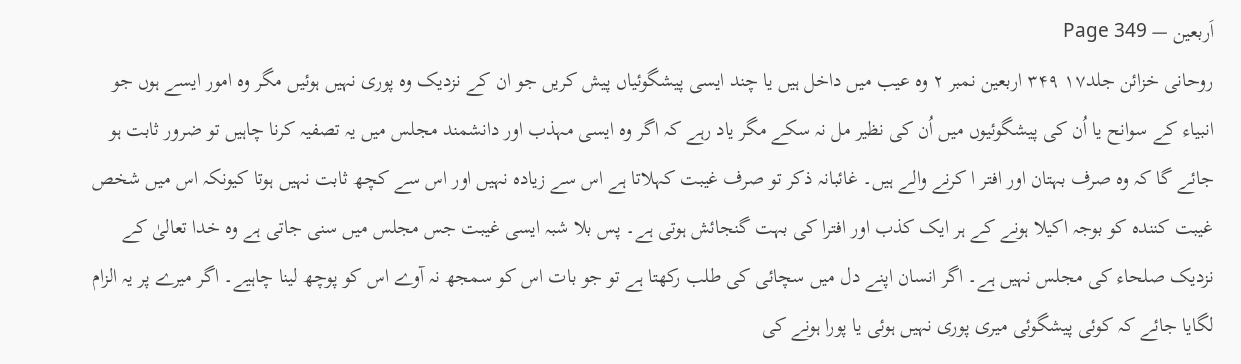اَربعین — Page 349
روحانی خزائن جلد۱۷ ۳۴۹ اربعین نمبر ۲ وہ عیب میں داخل ہیں یا چند ایسی پیشگوئیاں پیش کریں جو ان کے نزدیک وہ پوری نہیں ہوئیں مگر وہ امور ایسے ہوں جو انبیاء کے سوانح یا اُن کی پیشگوئیوں میں اُن کی نظیر مل نہ سکے مگر یاد رہے کہ اگر وہ ایسی مہذب اور دانشمند مجلس میں یہ تصفیہ کرنا چاہیں تو ضرور ثابت ہو جائے گا کہ وہ صرف بہتان اور افتر ا کرنے والے ہیں۔ غائبانہ ذکر تو صرف غیبت کہلاتا ہے اس سے زیادہ نہیں اور اس سے کچھ ثابت نہیں ہوتا کیونکہ اس میں شخص غیبت کنندہ کو بوجہ اکیلا ہونے کے ہر ایک کذب اور افترا کی بہت گنجائش ہوتی ہے۔ پس بلا شبہ ایسی غیبت جس مجلس میں سنی جاتی ہے وہ خدا تعالیٰ کے نزدیک صلحاء کی مجلس نہیں ہے۔ اگر انسان اپنے دل میں سچائی کی طلب رکھتا ہے تو جو بات اس کو سمجھ نہ آوے اس کو پوچھ لینا چاہیے۔ اگر میرے پر یہ الزام لگایا جائے کہ کوئی پیشگوئی میری پوری نہیں ہوئی یا پورا ہونے کی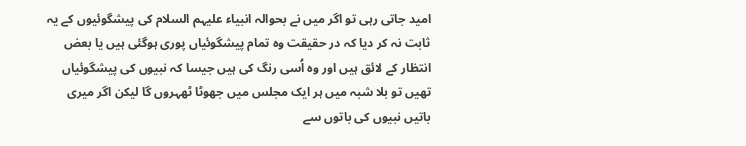امید جاتی رہی تو اگر میں نے بحوالہ انبیاء علیہم السلام کی پیشگوئیوں کے یہ ثابت نہ کر دیا کہ در حقیقت وہ تمام پیشگوئیاں پوری ہوگئی ہیں یا بعض انتظار کے لائق ہیں اور وہ اُسی رنگ کی ہیں جیسا کہ نبیوں کی پیشگوئیاں تھیں تو بلا شبہ میں ہر ایک مجلس میں جھوٹا ٹھہروں گا لیکن اگر میری باتیں نبیوں کی باتوں سے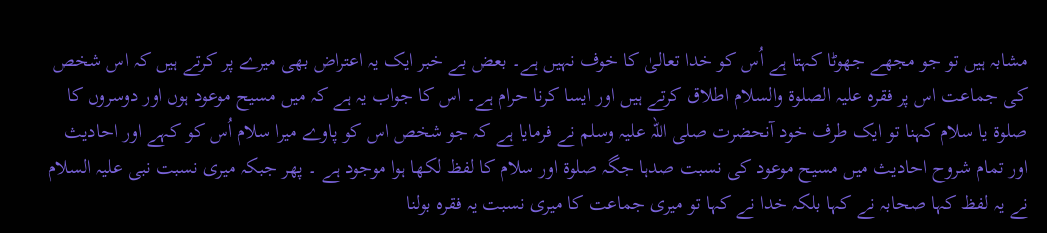مشابہ ہیں تو جو مجھے جھوٹا کہتا ہے اُس کو خدا تعالیٰ کا خوف نہیں ہے۔ بعض بے خبر ایک یہ اعتراض بھی میرے پر کرتے ہیں کہ اس شخص کی جماعت اس پر فقرہ علیہ الصلوۃ والسلام اطلاق کرتے ہیں اور ایسا کرنا حرام ہے۔ اس کا جواب یہ ہے کہ میں مسیح موعود ہوں اور دوسروں کا صلوۃ یا سلام کہنا تو ایک طرف خود آنحضرت صلی اللہ علیہ وسلم نے فرمایا ہے کہ جو شخص اس کو پاوے میرا سلام اُس کو کہے اور احادیث اور تمام شروح احادیث میں مسیح موعود کی نسبت صدہا جگہ صلوۃ اور سلام کا لفظ لکھا ہوا موجود ہے ۔ پھر جبکہ میری نسبت نبی علیہ السلام نے یہ لفظ کہا صحابہ نے کہا بلکہ خدا نے کہا تو میری جماعت کا میری نسبت یہ فقرہ بولنا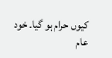کیوں حرام ہو گیا۔ خود عام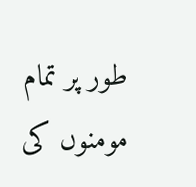طور پر تمام مومنوں کی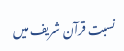نسبت قرآن شریف میں